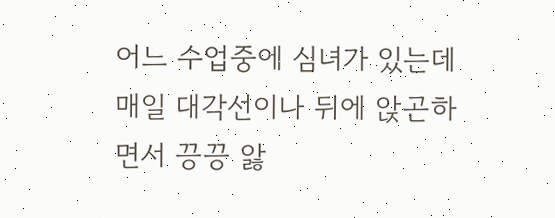어느 수업중에 심녀가 있는데 매일 대각선이나 뒤에 앉곤하면서 끙끙 앓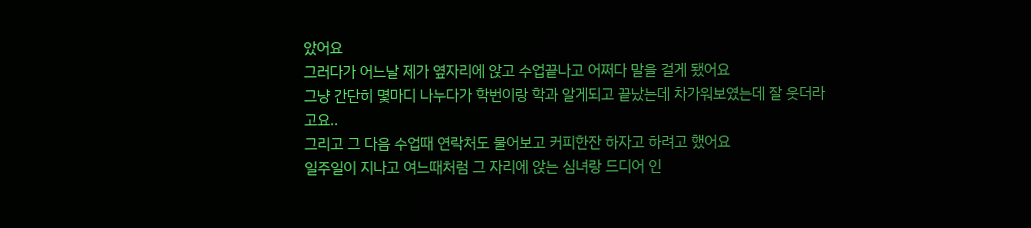았어요
그러다가 어느날 제가 옆자리에 앉고 수업끝나고 어쩌다 말을 걸게 됐어요
그냥 간단히 몇마디 나누다가 학번이랑 학과 알게되고 끝났는데 차가워보였는데 잘 웃더라고요..
그리고 그 다음 수업때 연락처도 물어보고 커피한잔 하자고 하려고 했어요
일주일이 지나고 여느때처럼 그 자리에 앉는 심녀랑 드디어 인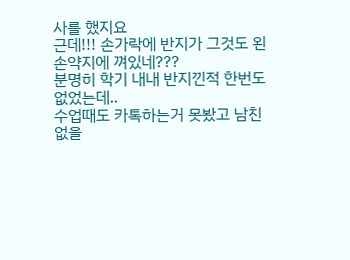사를 했지요
근데!!! 손가락에 반지가 그것도 왼손약지에 껴있네???
분명히 학기 내내 반지낀적 한번도 없었는데..
수업때도 카톡하는거 못봤고 남친없을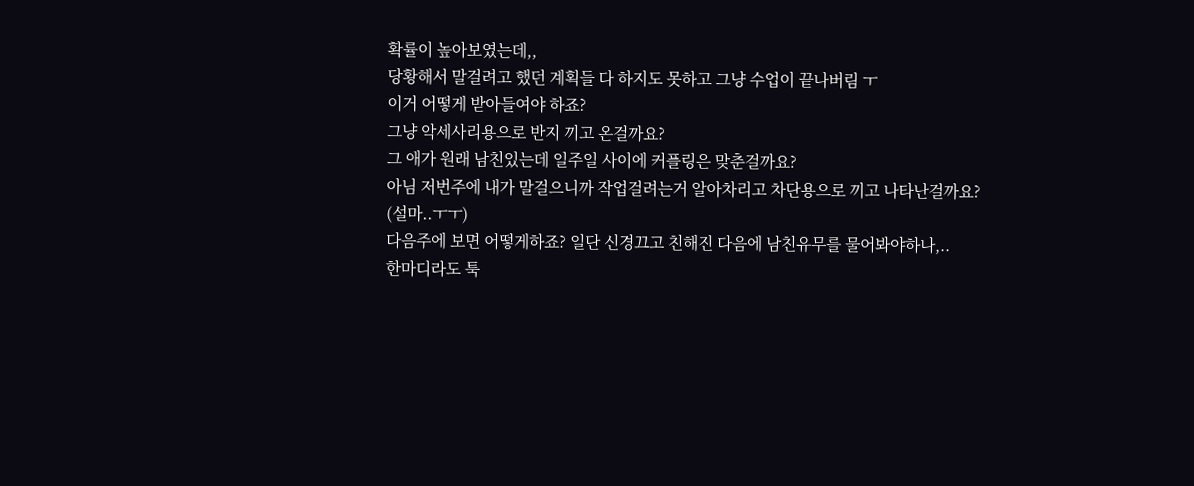확률이 높아보였는데,,
당황해서 말걸려고 했던 계획들 다 하지도 못하고 그냥 수업이 끝나버림 ㅜ
이거 어떻게 받아들여야 하죠?
그냥 악세사리용으로 반지 끼고 온걸까요?
그 애가 원래 남친있는데 일주일 사이에 커플링은 맞춘걸까요?
아님 저번주에 내가 말걸으니까 작업걸려는거 알아차리고 차단용으로 끼고 나타난걸까요?
(설마..ㅜㅜ)
다음주에 보면 어떻게하죠? 일단 신경끄고 친해진 다음에 남친유무를 물어봐야하나,..
한마디라도 툭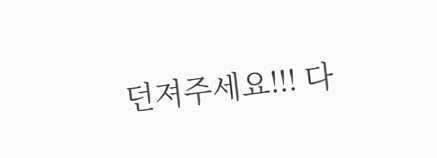던져주세요!!! 다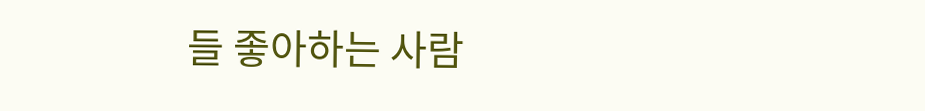들 좋아하는 사람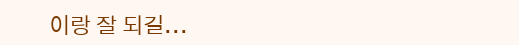이랑 잘 되길...